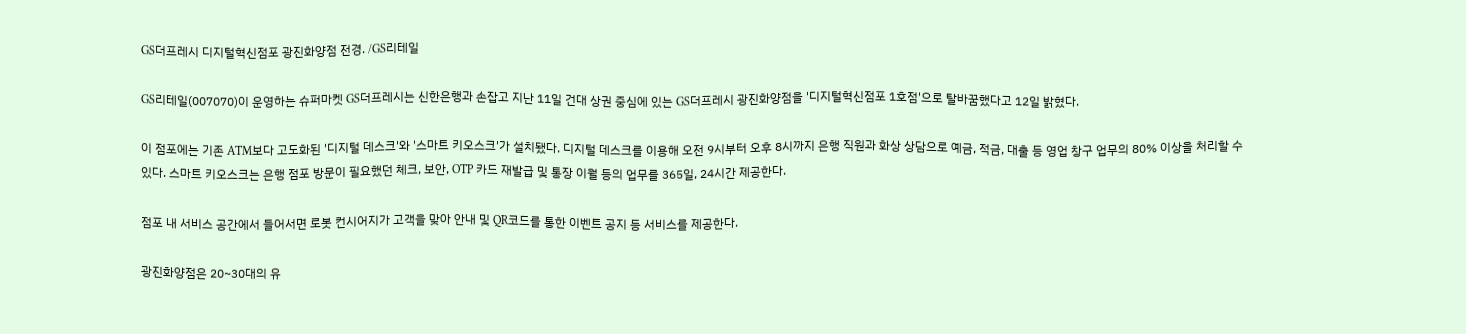GS더프레시 디지털혁신점포 광진화양점 전경. /GS리테일

GS리테일(007070)이 운영하는 슈퍼마켓 GS더프레시는 신한은행과 손잡고 지난 11일 건대 상권 중심에 있는 GS더프레시 광진화양점을 '디지털혁신점포 1호점'으로 탈바꿈했다고 12일 밝혔다.

이 점포에는 기존 ATM보다 고도화된 '디지털 데스크'와 '스마트 키오스크'가 설치됐다. 디지털 데스크를 이용해 오전 9시부터 오후 8시까지 은행 직원과 화상 상담으로 예금, 적금, 대출 등 영업 창구 업무의 80% 이상을 처리할 수 있다. 스마트 키오스크는 은행 점포 방문이 필요했던 체크, 보안, OTP 카드 재발급 및 통장 이월 등의 업무를 365일, 24시간 제공한다.

점포 내 서비스 공간에서 들어서면 로봇 컨시어지가 고객을 맞아 안내 및 QR코드를 통한 이벤트 공지 등 서비스를 제공한다.

광진화양점은 20~30대의 유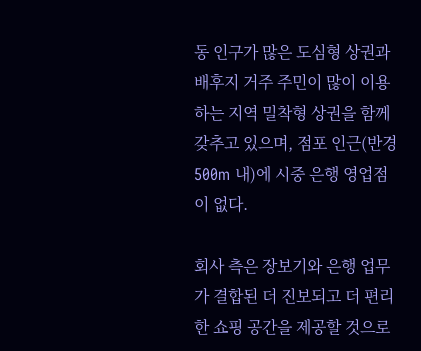동 인구가 많은 도심형 상권과 배후지 거주 주민이 많이 이용하는 지역 밀착형 상권을 함께 갖추고 있으며, 점포 인근(반경 500m 내)에 시중 은행 영업점이 없다.

회사 측은 장보기와 은행 업무가 결합된 더 진보되고 더 편리한 쇼핑 공간을 제공할 것으로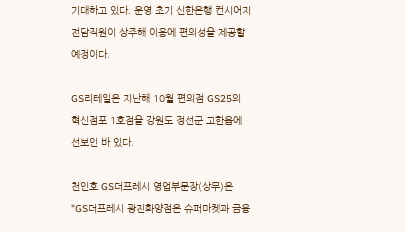기대하고 있다. 운영 초기 신한은행 컨시어지 전담직원이 상주해 이용에 편의성을 제공할 예정이다.

GS리테일은 지난해 10월 편의점 GS25의 혁신점포 1호점을 강원도 정선군 고한읍에 선보인 바 있다.

천인호 GS더프레시 영업부문장(상무)은 "GS더프레시 광진화양점은 슈퍼마켓과 금융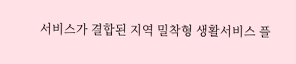서비스가 결합된 지역 밀착형 생활서비스 플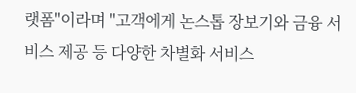랫폼"이라며 "고객에게 논스톱 장보기와 금융 서비스 제공 등 다양한 차별화 서비스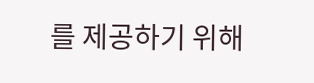를 제공하기 위해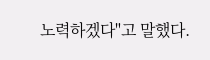노력하겠다"고 말했다.